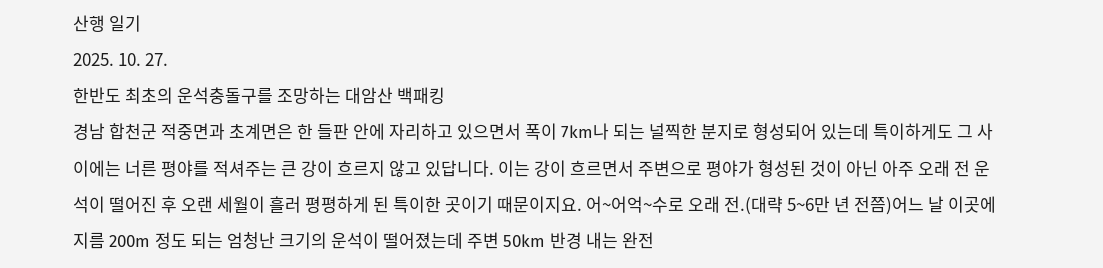산행 일기
2025. 10. 27.
한반도 최초의 운석충돌구를 조망하는 대암산 백패킹
경남 합천군 적중면과 초계면은 한 들판 안에 자리하고 있으면서 폭이 7km나 되는 널찍한 분지로 형성되어 있는데 특이하게도 그 사이에는 너른 평야를 적셔주는 큰 강이 흐르지 않고 있답니다. 이는 강이 흐르면서 주변으로 평야가 형성된 것이 아닌 아주 오래 전 운석이 떨어진 후 오랜 세월이 흘러 평평하게 된 특이한 곳이기 때문이지요. 어~어억~수로 오래 전.(대략 5~6만 년 전쯤)어느 날 이곳에 지름 200m 정도 되는 엄청난 크기의 운석이 떨어졌는데 주변 50km 반경 내는 완전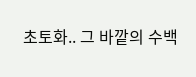초토화.. 그 바깥의 수백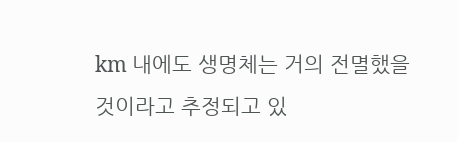km 내에도 생명체는 거의 전멸했을 것이라고 추정되고 있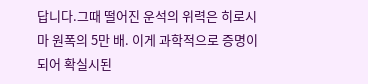답니다.그때 떨어진 운석의 위력은 히로시마 원폭의 5만 배. 이게 과학적으로 증명이 되어 확실시된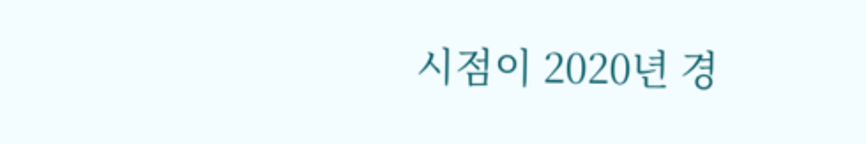시점이 2020년 경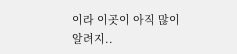이라 이곳이 아직 많이 알려지..